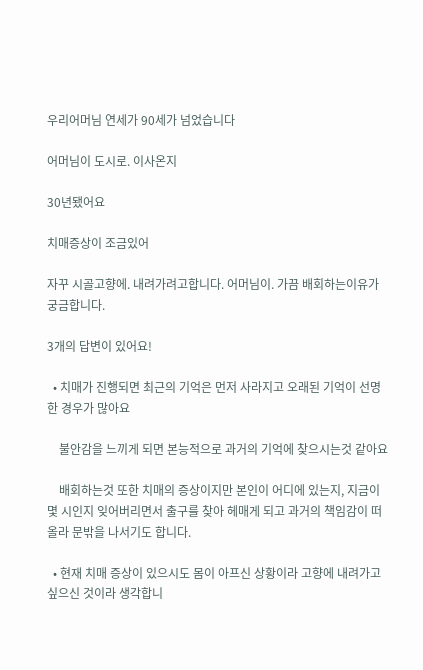우리어머님 연세가 90세가 넘었습니다

어머님이 도시로. 이사온지

30년됐어요

치매증상이 조금있어

자꾸 시골고향에. 내려가려고합니다. 어머님이. 가끔 배회하는이유가 궁금합니다.

3개의 답변이 있어요!

  • 치매가 진행되면 최근의 기억은 먼저 사라지고 오래된 기억이 선명한 경우가 많아요

    불안감을 느끼게 되면 본능적으로 과거의 기억에 찾으시는것 같아요

    배회하는것 또한 치매의 증상이지만 본인이 어디에 있는지, 지금이 몇 시인지 잊어버리면서 출구를 찾아 헤매게 되고 과거의 책임감이 떠올라 문밖을 나서기도 합니다.

  • 현재 치매 증상이 있으시도 몸이 아프신 상황이라 고향에 내려가고 싶으신 것이라 생각합니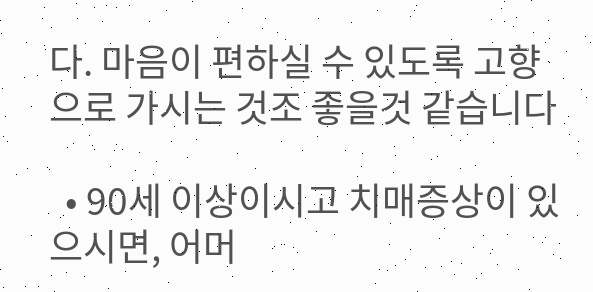다. 마음이 편하실 수 있도록 고향으로 가시는 것조 좋을것 같습니다

  • 90세 이상이시고 치매증상이 있으시면, 어머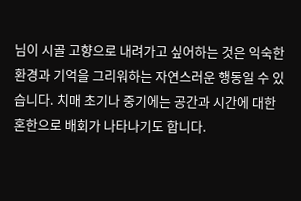님이 시골 고향으로 내려가고 싶어하는 것은 익숙한 환경과 기억을 그리워하는 자연스러운 행동일 수 있습니다. 치매 초기나 중기에는 공간과 시간에 대한 혼한으로 배회가 나타나기도 합니다.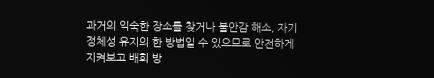과거의 익숙한 장소를 찾거나 불안감 해소, 자기 정체성 유지의 한 방법일 수 있으므로 안전하게 지켜보고 배회 방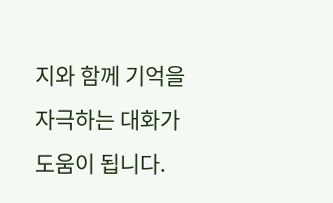지와 함께 기억을 자극하는 대화가 도움이 됩니다.